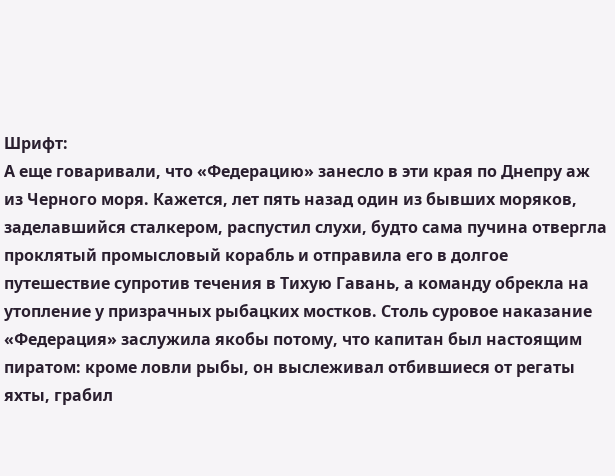Шрифт:
А еще говаривали, что «Федерацию» занесло в эти края по Днепру аж из Черного моря. Кажется, лет пять назад один из бывших моряков, заделавшийся сталкером, распустил слухи, будто сама пучина отвергла проклятый промысловый корабль и отправила его в долгое путешествие супротив течения в Тихую Гавань, а команду обрекла на утопление у призрачных рыбацких мостков. Столь суровое наказание «Федерация» заслужила якобы потому, что капитан был настоящим пиратом: кроме ловли рыбы, он выслеживал отбившиеся от регаты яхты, грабил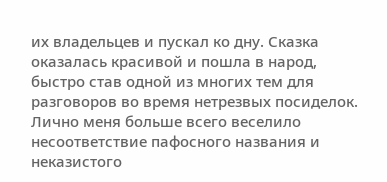их владельцев и пускал ко дну. Сказка оказалась красивой и пошла в народ, быстро став одной из многих тем для разговоров во время нетрезвых посиделок.
Лично меня больше всего веселило несоответствие пафосного названия и неказистого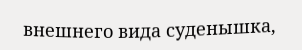внешнего вида суденышка,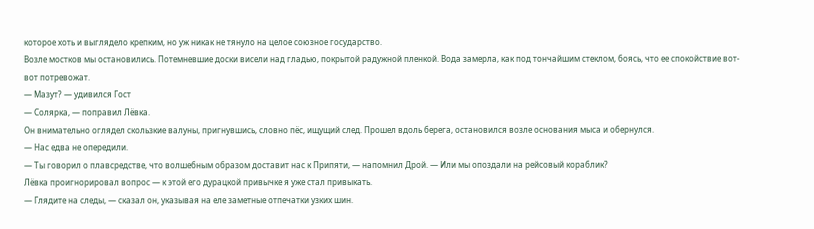которое хоть и выглядело крепким, но уж никак не тянуло на целое союзное государство.
Возле мостков мы остановились. Потемневшие доски висели над гладью, покрытой радужной пленкой. Вода замерла, как под тончайшим стеклом, боясь, что ее спокойствие вот-вот потревожат.
— Мазут? — удивился Гост
— Солярка, — поправил Лёвка.
Он внимательно оглядел скользкие валуны, пригнувшись, словно пёс, ищущий след. Прошел вдоль берега, остановился возле основания мыса и обернулся.
— Нас едва не опередили.
— Ты говорил о плавсредстве, что волшебным образом доставит нас к Припяти, — напомнил Дрой. — Или мы опоздали на рейсовый кораблик?
Лёвка проигнорировал вопрос — к этой его дурацкой привычке я уже стал привыкать.
— Глядите на следы, — сказал он, указывая на еле заметные отпечатки узких шин.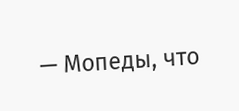— Мопеды, что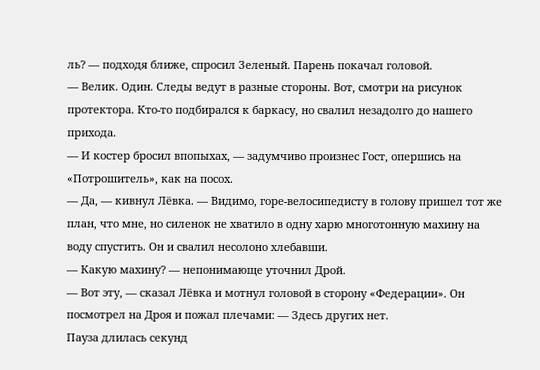ль? — подходя ближе, спросил Зеленый. Парень покачал головой.
— Велик. Один. Следы ведут в разные стороны. Вот, смотри на рисунок протектора. Кто-то подбирался к баркасу, но свалил незадолго до нашего прихода.
— И костер бросил впопыхах, — задумчиво произнес Гост, опершись на «Потрошитель», как на посох.
— Да, — кивнул Лёвка. — Видимо, горе-велосипедисту в голову пришел тот же план, что мне, но силенок не хватило в одну харю многотонную махину на воду спустить. Он и свалил несолоно хлебавши.
— Какую махину? — непонимающе уточнил Дрой.
— Вот эту, — сказал Лёвка и мотнул головой в сторону «Федерации». Он посмотрел на Дроя и пожал плечами: — Здесь других нет.
Пауза длилась секунд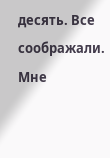десять. Все соображали. Мне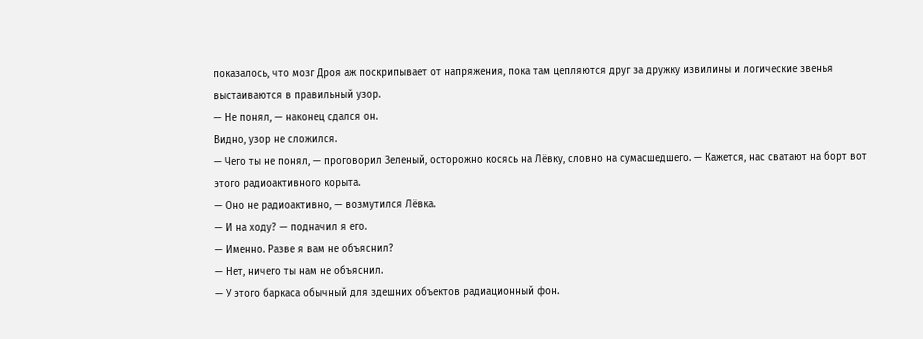показалось, что мозг Дроя аж поскрипывает от напряжения, пока там цепляются друг за дружку извилины и логические звенья выстаиваются в правильный узор.
— Не понял, — наконец сдался он.
Видно, узор не сложился.
— Чего ты не понял, — проговорил Зеленый, осторожно косясь на Лёвку, словно на сумасшедшего. — Кажется, нас сватают на борт вот этого радиоактивного корыта.
— Оно не радиоактивно, — возмутился Лёвка.
— И на ходу? — подначил я его.
— Именно. Разве я вам не объяснил?
— Нет, ничего ты нам не объяснил.
— У этого баркаса обычный для здешних объектов радиационный фон.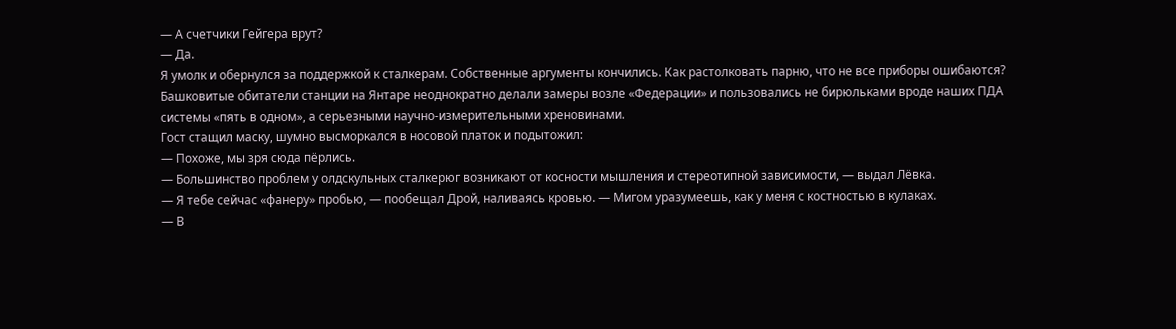— А счетчики Гейгера врут?
— Да.
Я умолк и обернулся за поддержкой к сталкерам. Собственные аргументы кончились. Как растолковать парню, что не все приборы ошибаются? Башковитые обитатели станции на Янтаре неоднократно делали замеры возле «Федерации» и пользовались не бирюльками вроде наших ПДА системы «пять в одном», а серьезными научно-измерительными хреновинами.
Гост стащил маску, шумно высморкался в носовой платок и подытожил:
— Похоже, мы зря сюда пёрлись.
— Большинство проблем у олдскульных сталкерюг возникают от косности мышления и стереотипной зависимости, — выдал Лёвка.
— Я тебе сейчас «фанеру» пробью, — пообещал Дрой, наливаясь кровью. — Мигом уразумеешь, как у меня с костностью в кулаках.
— В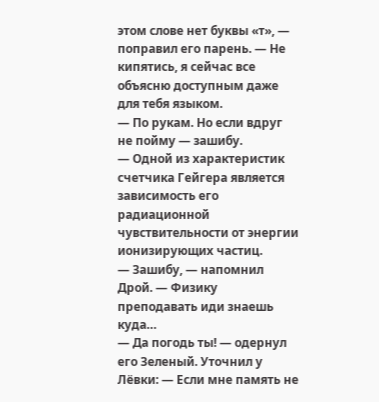этом слове нет буквы «т», — поправил его парень. — Не кипятись, я сейчас все объясню доступным даже для тебя языком.
— По рукам. Но если вдруг не пойму — зашибу.
— Одной из характеристик счетчика Гейгера является зависимость его радиационной чувствительности от энергии ионизирующих частиц.
— Зашибу, — напомнил Дрой. — Физику преподавать иди знаешь куда…
— Да погодь ты! — одернул его Зеленый. Уточнил у Лёвки: — Если мне память не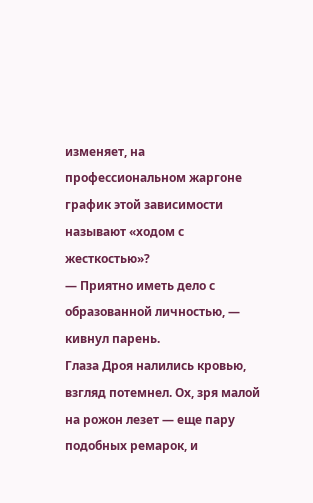изменяет, на профессиональном жаргоне график этой зависимости называют «ходом с жесткостью»?
— Приятно иметь дело с образованной личностью, — кивнул парень.
Глаза Дроя налились кровью, взгляд потемнел. Ох, зря малой на рожон лезет — еще пару подобных ремарок, и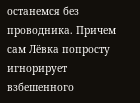останемся без проводника. Причем сам Лёвка попросту игнорирует взбешенного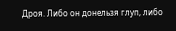Дроя. Либо он донельзя глуп, либо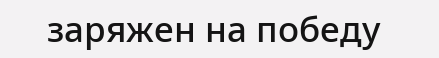заряжен на победу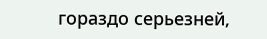гораздо серьезней,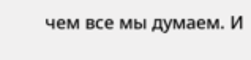чем все мы думаем. И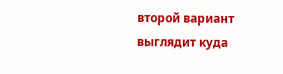второй вариант выглядит куда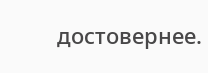достовернее.